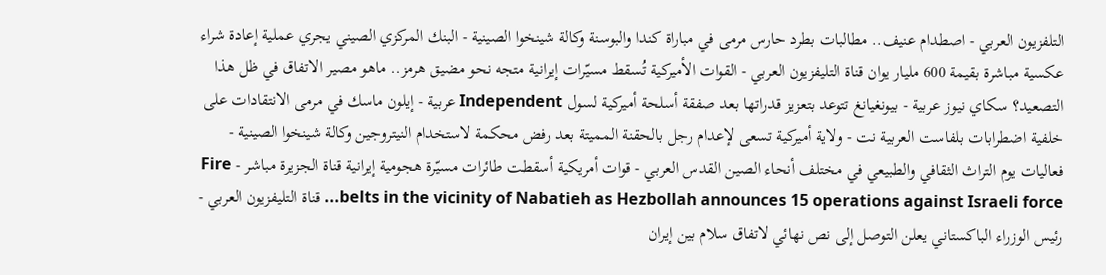التلفزيون العربي - اصطدام عنيف.. مطالبات بطرد حارس مرمى في مباراة كندا والبوسنة وكالة شينخوا الصينية - البنك المركزي الصيني يجري عملية إعادة شراء عكسية مباشرة بقيمة 600 مليار يوان قناة التليفزيون العربي - القوات الأميركية تُسقط مسيّرات إيرانية متجه نحو مضيق هرمز.. ماهو مصير الاتفاق في ظل هذا التصعيد؟ سكاي نيوز عربية - بيونغيانغ تتوعد بتعزيز قدراتها بعد صفقة أسلحة أميركية لسول Independent عربية - إيلون ماسك في مرمى الانتقادات على خلفية اضطرابات بلفاست العربية نت - ولاية أميركية تسعى لإعدام رجل بالحقنة المميتة بعد رفض محكمة لاستخدام النيتروجين وكالة شينخوا الصينية - فعاليات يوم التراث الثقافي والطبيعي في مختلف أنحاء الصين القدس العربي - قوات أمريكية أسقطت طائرات مسيّرة هجومية إيرانية قناة الجزيرة مباشر - Fire belts in the vicinity of Nabatieh as Hezbollah announces 15 operations against Israeli force... قناة التليفزيون العربي - رئيس الوزراء الباكستاني يعلن التوصل إلى نص نهائي لاتفاق سلام بين إيران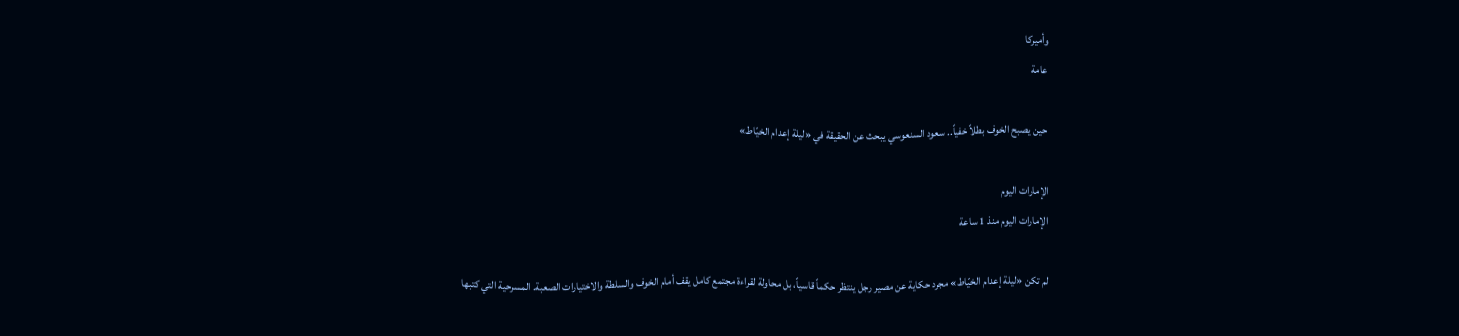وأميركا
عامة

حين يصبح الخوف بطلاً خفياً.. سعود السنعوسي يبحث عن الحقيقة في «ليلة إعدام الخيّاط»

الإمارات اليوم
الإمارات اليوم منذ 1 ساعة

لم تكن «ليلة إعدام الخيّاط» مجرد حكاية عن مصير رجل ينتظر حكماً قاسياً، بل محاولة لقراءة مجتمع كامل يقف أمام الخوف والسلطة والاختيارات الصعبة. المسرحية التي كتبها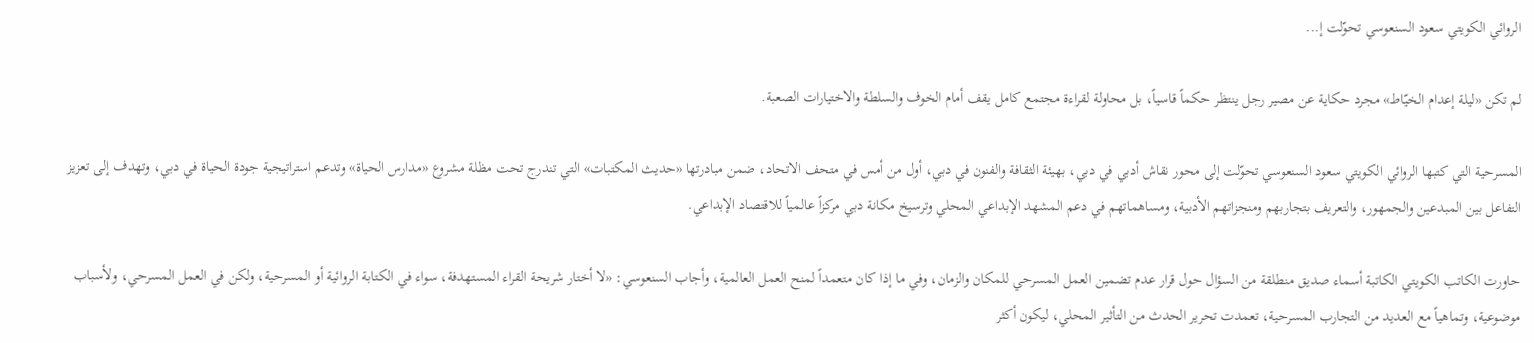الروائي الكويتي سعود السنعوسي تحوّلت إ...

لم تكن «ليلة إعدام الخيّاط» مجرد حكاية عن مصير رجل ينتظر حكماً قاسياً، بل محاولة لقراءة مجتمع كامل يقف أمام الخوف والسلطة والاختيارات الصعبة.

المسرحية التي كتبها الروائي الكويتي سعود السنعوسي تحوّلت إلى محور نقاش أدبي في دبي، بهيئة الثقافة والفنون في دبي، أول من أمس في متحف الاتحاد، ضمن مبادرتها «حديث المكتبات» التي تندرج تحت مظلة مشروع «مدارس الحياة» وتدعم استراتيجية جودة الحياة في دبي، وتهدف إلى تعزيز التفاعل بين المبدعين والجمهور، والتعريف بتجاربهم ومنجزاتهم الأدبية، ومساهماتهم في دعم المشهد الإبداعي المحلي وترسيخ مكانة دبي مركزاً عالمياً للاقتصاد الإبداعي.

حاورت الكاتب الكويتي الكاتبة أسماء صديق منطلقة من السؤال حول قرار عدم تضمين العمل المسرحي للمكان والزمان، وفي ما إذا كان متعمداً لمنح العمل العالمية، وأجاب السنعوسي: «لا أختار شريحة القراء المستهدفة، سواء في الكتابة الروائية أو المسرحية، ولكن في العمل المسرحي، ولأسباب موضوعية، وتماهياً مع العديد من التجارب المسرحية، تعمدت تحرير الحدث من التأثير المحلي، ليكون أكثر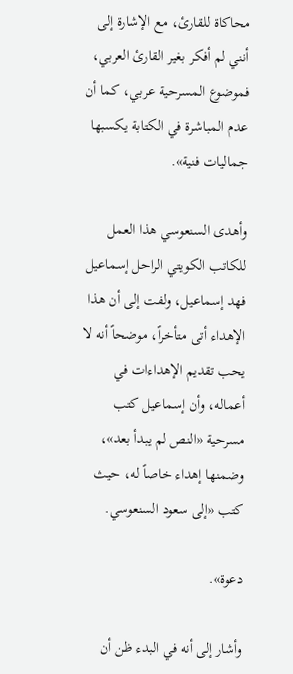محاكاة للقارئ، مع الإشارة إلى أنني لم أفكر بغير القارئ العربي، فموضوع المسرحية عربي، كما أن عدم المباشرة في الكتابة يكسبها جماليات فنية».

وأهدى السنعوسي هذا العمل للكاتب الكويتي الراحل إسماعيل فهد إسماعيل، ولفت إلى أن هذا الإهداء أتى متأخراً، موضحاً أنه لا يحب تقديم الإهداءات في أعماله، وأن إسماعيل كتب مسرحية «النص لم يبدأ بعد»، وضمنها إهداء خاصاً له، حيث كتب «إلى سعود السنعوسي.

دعوة».

وأشار إلى أنه في البدء ظن أن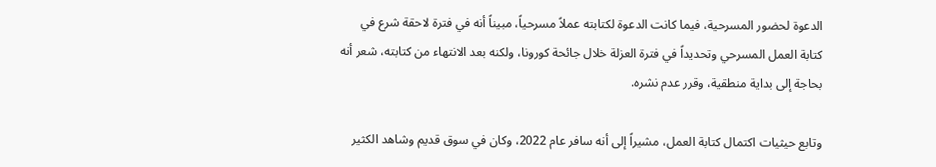الدعوة لحضور المسرحية، فيما كانت الدعوة لكتابته عملاً مسرحياً، مبيناً أنه في فترة لاحقة شرع في كتابة العمل المسرحي وتحديداً في فترة العزلة خلال جائحة كورونا، ولكنه بعد الانتهاء من كتابته، شعر أنه بحاجة إلى بداية منطقية، وقرر عدم نشره.

وتابع حيثيات اكتمال كتابة العمل، مشيراً إلى أنه سافر عام 2022، وكان في سوق قديم وشاهد الكثير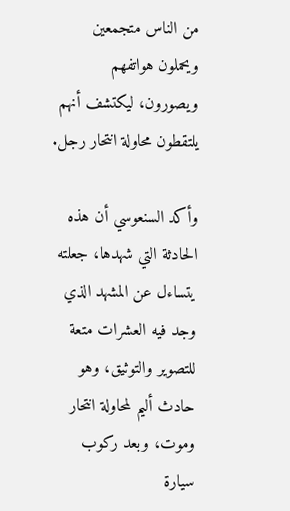من الناس متجمعين ويحملون هواتفهم ويصورون، ليكتشف أنهم يلتقطون محاولة انتحار رجل.

وأكد السنعوسي أن هذه الحادثة التي شهدها، جعلته يتساءل عن المشهد الذي وجد فيه العشرات متعة للتصوير والتوثيق، وهو حادث أليم لمحاولة انتحار وموت، وبعد ركوب سيارة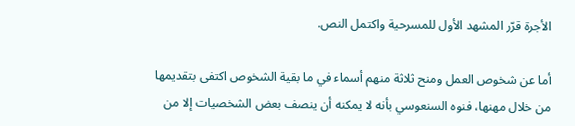الأجرة قرّر المشهد الأول للمسرحية واكتمل النص.

أما عن شخوص العمل ومنح ثلاثة منهم أسماء في ما بقية الشخوص اكتفى بتقديمها من خلال مهنها، فنوه السنعوسي بأنه لا يمكنه أن ينصف بعض الشخصيات إلا من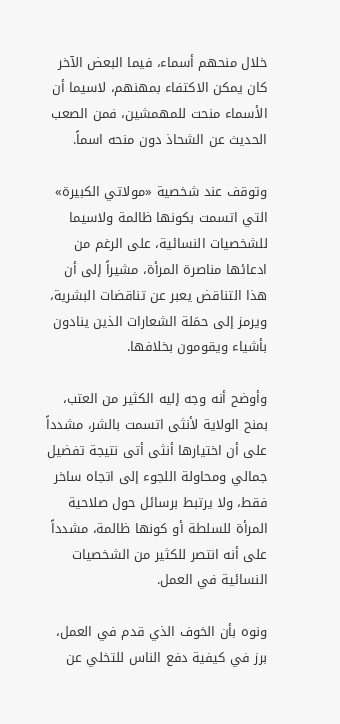خلال منحهم أسماء، فيما البعض الآخر كان يمكن الاكتفاء بمهنهم، لاسيما أن الأسماء منحت للمهمشين، فمن الصعب الحديث عن الشحاذ دون منحه اسماً.

وتوقف عند شخصية «مولاتي الكبيرة» التي اتسمت بكونها ظالمة ولاسيما للشخصيات النسائية، على الرغم من ادعائها مناصرة المرأة، مشيراً إلى أن هذا التناقض يعبر عن تناقضات البشرية، ويرمز إلى حمَلة الشعارات الذين ينادون بأشياء ويقومون بخلافها.

وأوضح أنه وجه إليه الكثير من العتب، بمنح الولاية لأنثى اتسمت بالشر، مشدداً على أن اختيارها أنثى أتى نتيجة تفضيل جمالي ومحاولة اللجوء إلى اتجاه ساخر فقط، ولا يرتبط برسائل حول صلاحية المرأة للسلطة أو كونها ظالمة، مشدداً على أنه انتصر للكثير من الشخصيات النسائية في العمل.

ونوه بأن الخوف الذي قدم في العمل، برز في كيفية دفع الناس للتخلي عن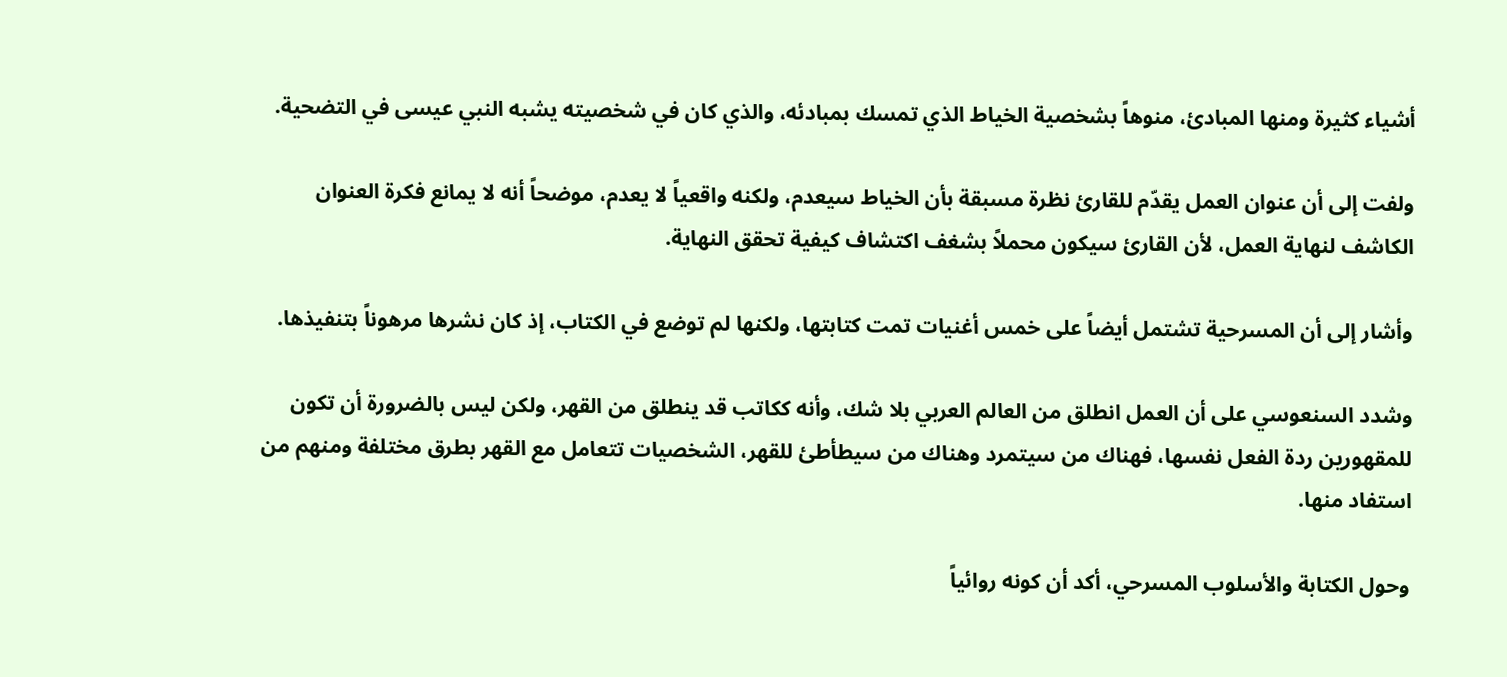أشياء كثيرة ومنها المبادئ، منوهاً بشخصية الخياط الذي تمسك بمبادئه، والذي كان في شخصيته يشبه النبي عيسى في التضحية.

ولفت إلى أن عنوان العمل يقدّم للقارئ نظرة مسبقة بأن الخياط سيعدم، ولكنه واقعياً لا يعدم، موضحاً أنه لا يمانع فكرة العنوان الكاشف لنهاية العمل، لأن القارئ سيكون محملاً بشغف اكتشاف كيفية تحقق النهاية.

وأشار إلى أن المسرحية تشتمل أيضاً على خمس أغنيات تمت كتابتها، ولكنها لم توضع في الكتاب، إذ كان نشرها مرهوناً بتنفيذها.

وشدد السنعوسي على أن العمل انطلق من العالم العربي بلا شك، وأنه ككاتب قد ينطلق من القهر، ولكن ليس بالضرورة أن تكون للمقهورين ردة الفعل نفسها، فهناك من سيتمرد وهناك من سيطأطئ للقهر، الشخصيات تتعامل مع القهر بطرق مختلفة ومنهم من استفاد منها.

وحول الكتابة والأسلوب المسرحي، أكد أن كونه روائياً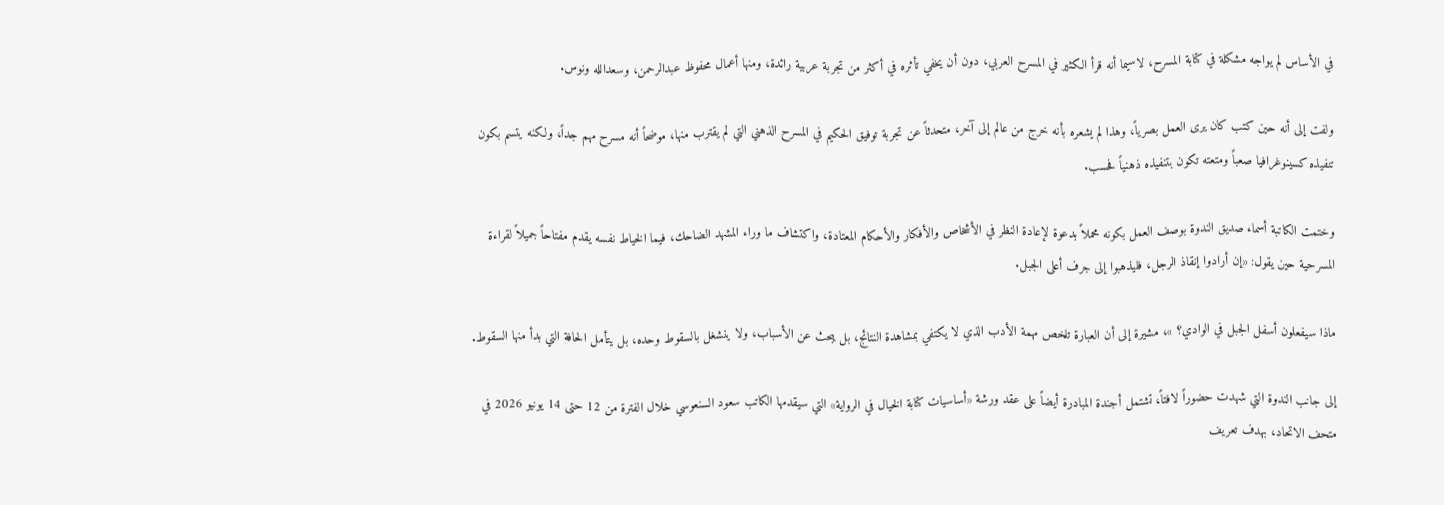في الأساس لم يواجه مشكلة في كتابة المسرح، لاسيما أنه قرأ الكثير في المسرح العربي، دون أن يخفي تأثره في أكثر من تجربة عربية رائدة، ومنها أعمال محفوظ عبدالرحمن، وسعدالله ونوس.

ولفت إلى أنه حين كتب كان يرى العمل بصرياً، وهذا لم يشعره بأنه خرج من عالم إلى آخر، متحدثاً عن تجربة توفيق الحكيم في المسرح الذهني التي لم يقترب منها، موضحاً أنه مسرح مهم جداً، ولكنه يتسم بكون تنفيذه كسينوغرافيا صعباً ومتعته تكون بتنفيذه ذهنياً فحسب.

وختمت الكاتبة أسماء صديق الندوة بوصف العمل بكونه محملاً بدعوة لإعادة النظر في الأشخاص والأفكار والأحكام المعتادة، واكتشاف ما وراء المشهد الضاحك، فيما الخياط نفسه يقدم مفتاحاً جميلاً لقراءة المسرحية حين يقول: «إن أرادوا إنقاذ الرجل، فليذهبوا إلى جرف أعلى الجبل.

ماذا سيفعلون أسفل الجبل في الوادي؟ »، مشيرة إلى أن العبارة تلخص مهمة الأدب الذي لا يكتفي بمشاهدة النتائج، بل يبحث عن الأسباب، ولا ينشغل بالسقوط وحده، بل يتأمل الحافة التي بدأ منها السقوط.

إلى جانب الندوة التي شهدت حضوراً لافتاً، تشتمل أجندة المبادرة أيضاً على عقد ورشة «أساسيات كتابة الخيال في الرواية» التي سيقدمها الكاتب سعود السنعوسي خلال الفترة من 12 حتى 14 يونيو 2026 في متحف الاتحاد، بهدف تعريف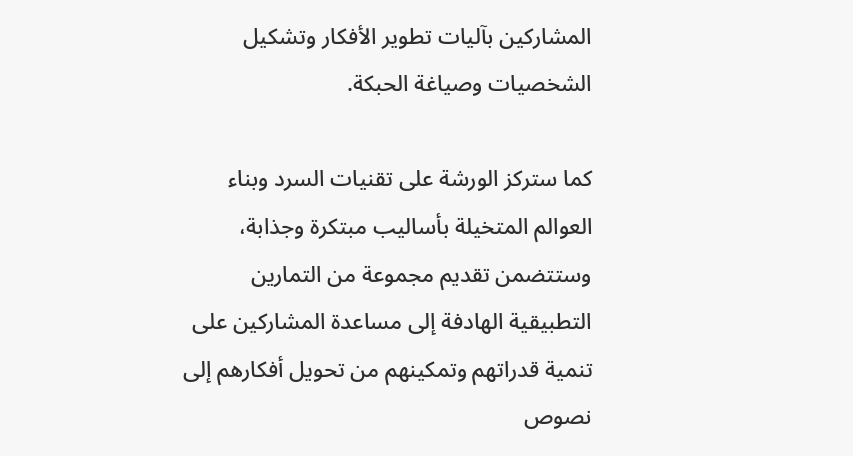المشاركين بآليات تطوير الأفكار وتشكيل الشخصيات وصياغة الحبكة.

كما ستركز الورشة على تقنيات السرد وبناء العوالم المتخيلة بأساليب مبتكرة وجذابة، وستتضمن تقديم مجموعة من التمارين التطبيقية الهادفة إلى مساعدة المشاركين على تنمية قدراتهم وتمكينهم من تحويل أفكارهم إلى نصوص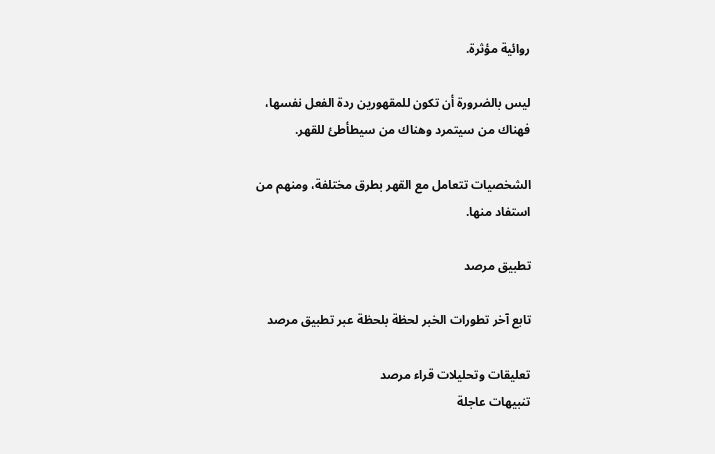روائية مؤثرة.

ليس بالضرورة أن تكون للمقهورين ردة الفعل نفسها، فهناك من سيتمرد وهناك من سيطأطئ للقهر.

الشخصيات تتعامل مع القهر بطرق مختلفة، ومنهم من استفاد منها.

تطبيق مرصد

تابع آخر تطورات الخبر لحظة بلحظة عبر تطبيق مرصد

تعليقات وتحليلات قراء مرصد
تنبيهات عاجلة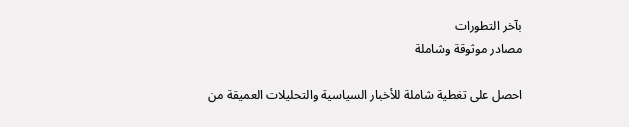بآخر التطورات
مصادر موثوقة وشاملة

احصل على تغطية شاملة للأخبار السياسية والتحليلات العميقة من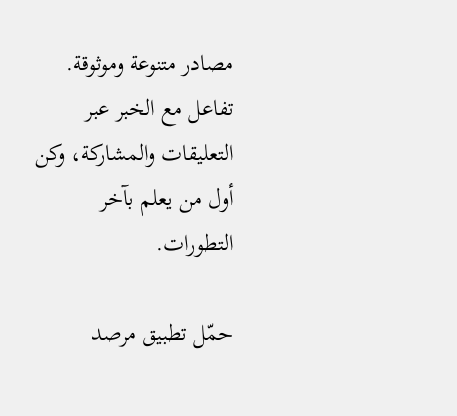مصادر متنوعة وموثوقة. تفاعل مع الخبر عبر التعليقات والمشاركة، وكن أول من يعلم بآخر التطورات.

حمّل تطبيق مرصد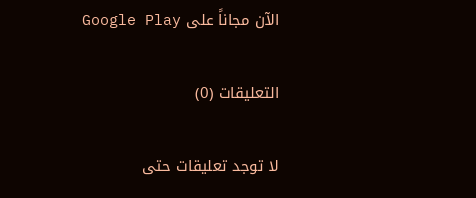الآن مجاناً على Google Play

التعليقات (0)

لا توجد تعليقات حتى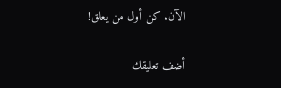الآن. كن أول من يعلق!

أضف تعليقك